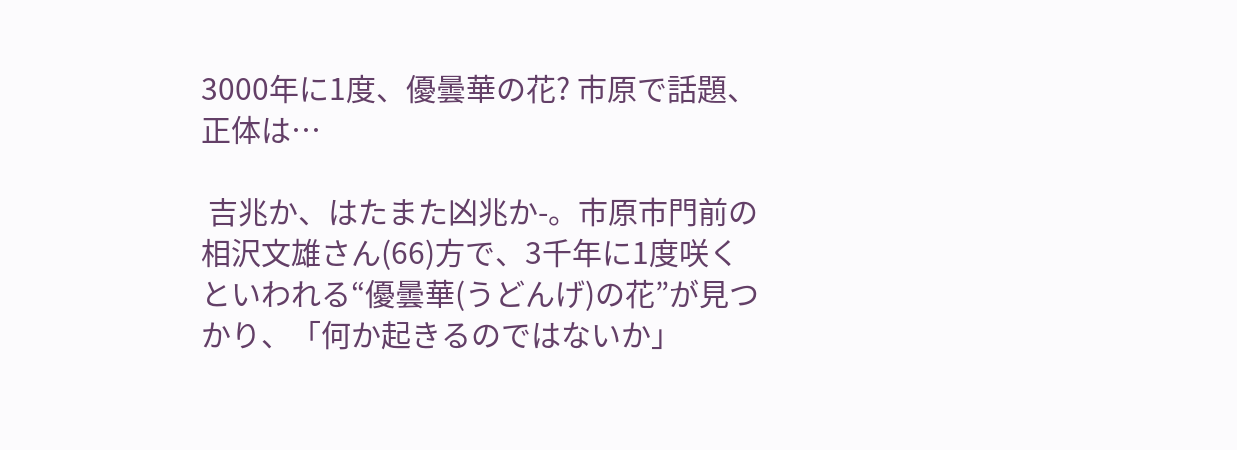3000年に1度、優曇華の花? 市原で話題、正体は…

 吉兆か、はたまた凶兆か-。市原市門前の相沢文雄さん(66)方で、3千年に1度咲くといわれる“優曇華(うどんげ)の花”が見つかり、「何か起きるのではないか」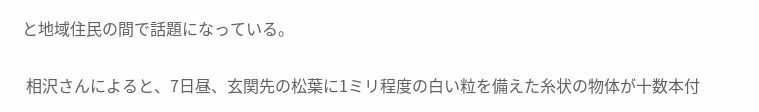と地域住民の間で話題になっている。

 相沢さんによると、7日昼、玄関先の松葉に1ミリ程度の白い粒を備えた糸状の物体が十数本付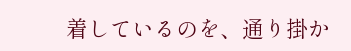着しているのを、通り掛か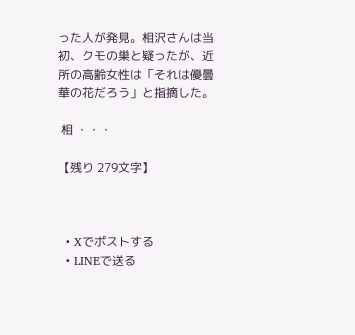った人が発見。相沢さんは当初、クモの巣と疑ったが、近所の高齢女性は「それは優曇華の花だろう」と指摘した。

 相 ・・・

【残り 279文字】



  • Xでポストする
  • LINEで送る